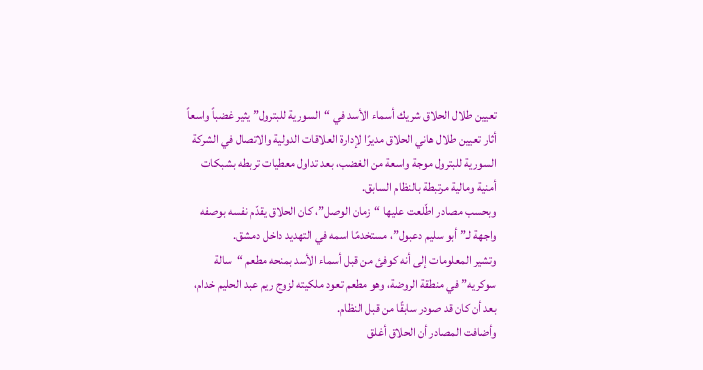تعيين طلال الحلاق شريك أسماء الأسد في “السورية للبترول” يثير غضباً واسعاً
أثار تعيين طلال هاني الحلاق مديرًا لإدارة العلاقات الدولية والاتصال في الشركة السورية للبترول موجة واسعة من الغضب، بعد تداول معطيات تربطه بشبكات أمنية ومالية مرتبطة بالنظام السابق.
وبحسب مصادر اطّلعت عليها “زمان الوصل”، كان الحلاق يقدّم نفسه بوصفه واجهة لـ”أبو سليم دعبول”، مستخدمًا اسمه في التهديد داخل دمشق.
وتشير المعلومات إلى أنه كوفئ من قبل أسماء الأسد بمنحه مطعم “سالة سوكريه” في منطقة الروضة، وهو مطعم تعود ملكيته لزوج ريم عبد الحليم خدام، بعد أن كان قد صودر سابقًا من قبل النظام.
وأضافت المصادر أن الحلاق أغلق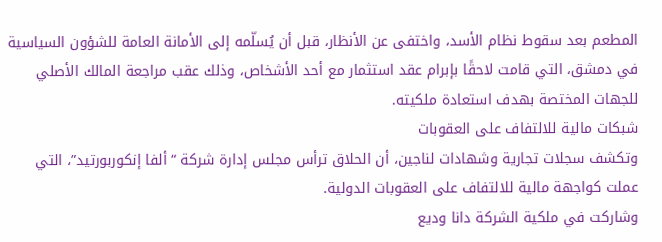المطعم بعد سقوط نظام الأسد، واختفى عن الأنظار، قبل أن يُسلّمه إلى الأمانة العامة للشؤون السياسية في دمشق، التي قامت لاحقًا بإبرام عقد استثمار مع أحد الأشخاص، وذلك عقب مراجعة المالك الأصلي للجهات المختصة بهدف استعادة ملكيته.
شبكات مالية للالتفاف على العقوبات
وتكشف سجلات تجارية وشهادات لناجين، أن الحلاق ترأس مجلس إدارة شركة “ألفا إنكوربورتيد”، التي عملت كواجهة مالية للالتفاف على العقوبات الدولية.
وشاركت في ملكية الشركة دانا وديع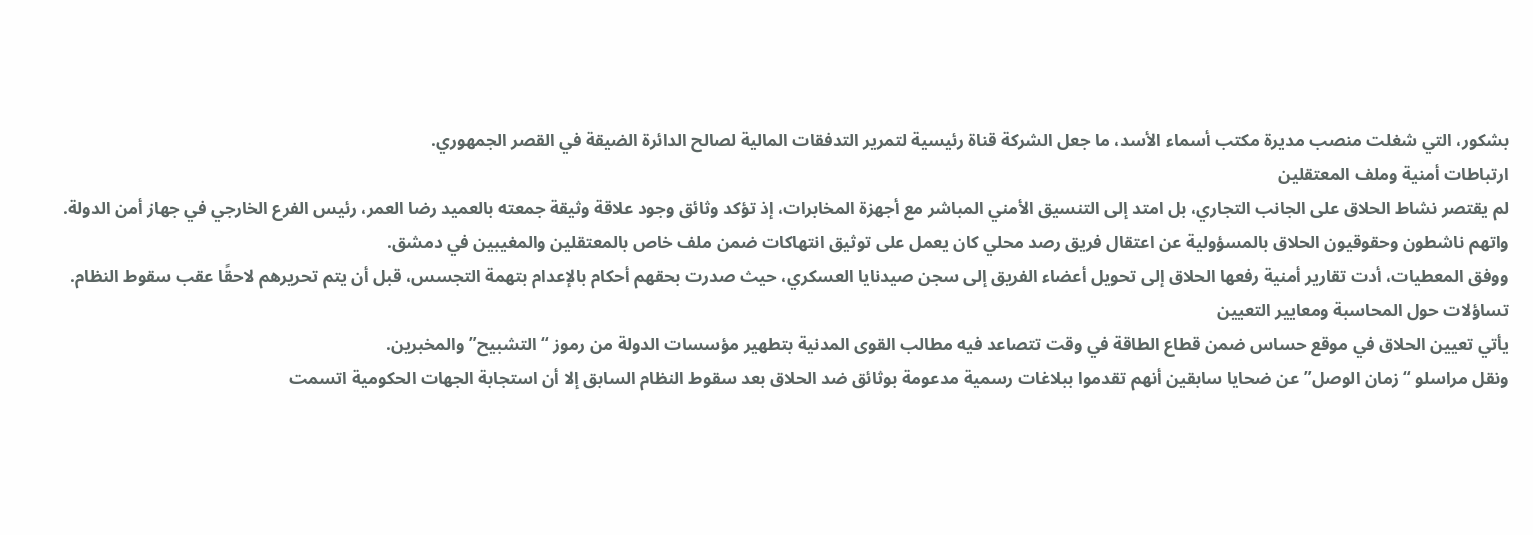بشكور، التي شغلت منصب مديرة مكتب أسماء الأسد، ما جعل الشركة قناة رئيسية لتمرير التدفقات المالية لصالح الدائرة الضيقة في القصر الجمهوري.
ارتباطات أمنية وملف المعتقلين
لم يقتصر نشاط الحلاق على الجانب التجاري، بل امتد إلى التنسيق الأمني المباشر مع أجهزة المخابرات، إذ تؤكد وثائق وجود علاقة وثيقة جمعته بالعميد رضا العمر، رئيس الفرع الخارجي في جهاز أمن الدولة.
واتهم ناشطون وحقوقيون الحلاق بالمسؤولية عن اعتقال فريق رصد محلي كان يعمل على توثيق انتهاكات ضمن ملف خاص بالمعتقلين والمغيبين في دمشق.
ووفق المعطيات، أدت تقارير أمنية رفعها الحلاق إلى تحويل أعضاء الفريق إلى سجن صيدنايا العسكري، حيث صدرت بحقهم أحكام بالإعدام بتهمة التجسس، قبل أن يتم تحريرهم لاحقًا عقب سقوط النظام.
تساؤلات حول المحاسبة ومعايير التعيين
يأتي تعيين الحلاق في موقع حساس ضمن قطاع الطاقة في وقت تتصاعد فيه مطالب القوى المدنية بتطهير مؤسسات الدولة من رموز “التشبيح” والمخبرين.
ونقل مراسلو “زمان الوصل” عن ضحايا سابقين أنهم تقدموا ببلاغات رسمية مدعومة بوثائق ضد الحلاق بعد سقوط النظام السابق إلا أن استجابة الجهات الحكومية اتسمت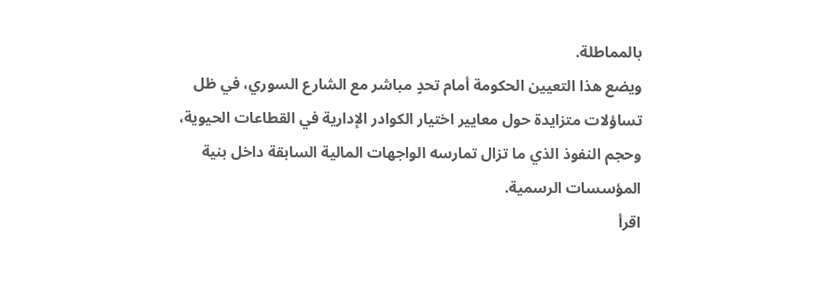بالمماطلة.
ويضع هذا التعيين الحكومة أمام تحدٍ مباشر مع الشارع السوري، في ظل تساؤلات متزايدة حول معايير اختيار الكوادر الإدارية في القطاعات الحيوية، وحجم النفوذ الذي ما تزال تمارسه الواجهات المالية السابقة داخل بنية المؤسسات الرسمية.
اقرأ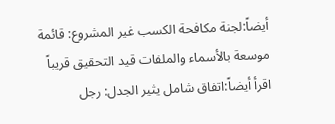أيضاً:لجنة مكافحة الكسب غير المشروع: قائمة موسعة بالأسماء والملفات قيد التحقيق قريباً
اقرأ أيضاً:اتفاق شامل يثير الجدل: رجل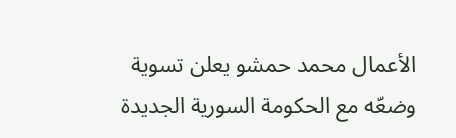الأعمال محمد حمشو يعلن تسوية وضعّه مع الحكومة السورية الجديدة